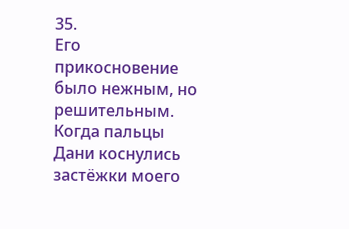35.
Его прикосновение было нежным, но решительным. Когда пальцы Дани коснулись застёжки моего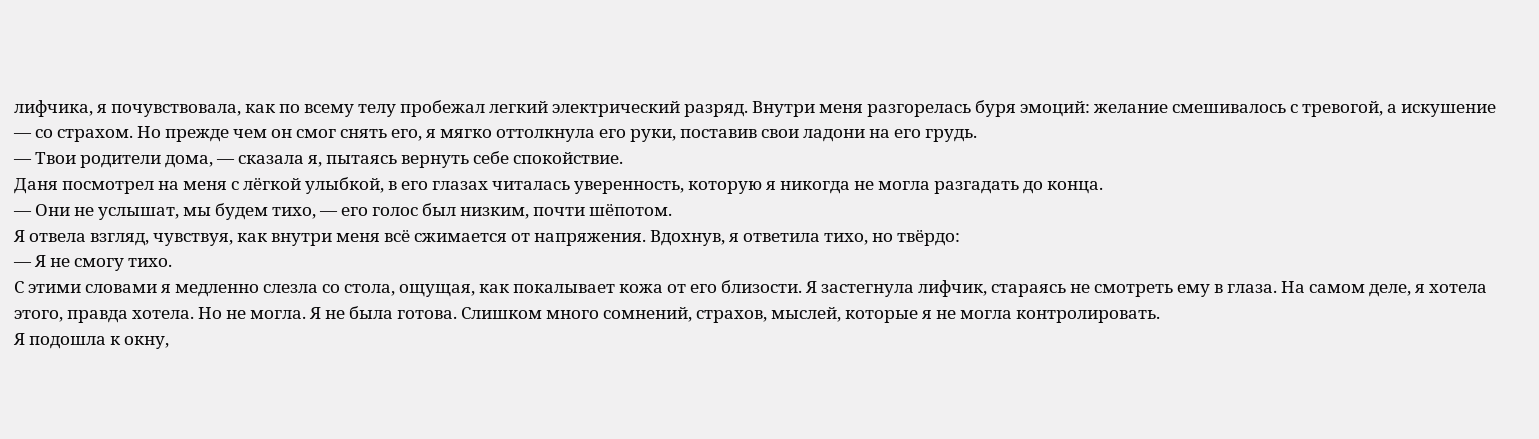лифчика, я почувствовала, как по всему телу пробежал легкий электрический разряд. Внутри меня разгорелась буря эмоций: желание смешивалось с тревогой, а искушение — со страхом. Но прежде чем он смог снять его, я мягко оттолкнула его руки, поставив свои ладони на его грудь.
— Твои родители дома, — сказала я, пытаясь вернуть себе спокойствие.
Даня посмотрел на меня с лёгкой улыбкой, в его глазах читалась уверенность, которую я никогда не могла разгадать до конца.
— Они не услышат, мы будем тихо, — его голос был низким, почти шёпотом.
Я отвела взгляд, чувствуя, как внутри меня всё сжимается от напряжения. Вдохнув, я ответила тихо, но твёрдо:
— Я не смогу тихо.
С этими словами я медленно слезла со стола, ощущая, как покалывает кожа от его близости. Я застегнула лифчик, стараясь не смотреть ему в глаза. На самом деле, я хотела этого, правда хотела. Но не могла. Я не была готова. Слишком много сомнений, страхов, мыслей, которые я не могла контролировать.
Я подошла к окну,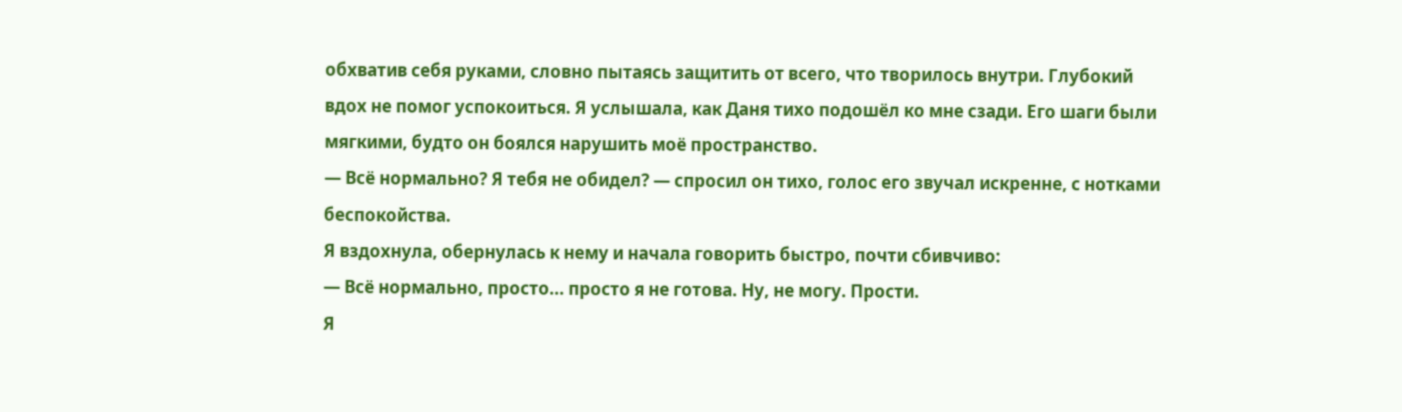обхватив себя руками, словно пытаясь защитить от всего, что творилось внутри. Глубокий вдох не помог успокоиться. Я услышала, как Даня тихо подошёл ко мне сзади. Его шаги были мягкими, будто он боялся нарушить моё пространство.
— Всё нормально? Я тебя не обидел? — спросил он тихо, голос его звучал искренне, с нотками беспокойства.
Я вздохнула, обернулась к нему и начала говорить быстро, почти сбивчиво:
— Всё нормально, просто... просто я не готова. Ну, не могу. Прости.
Я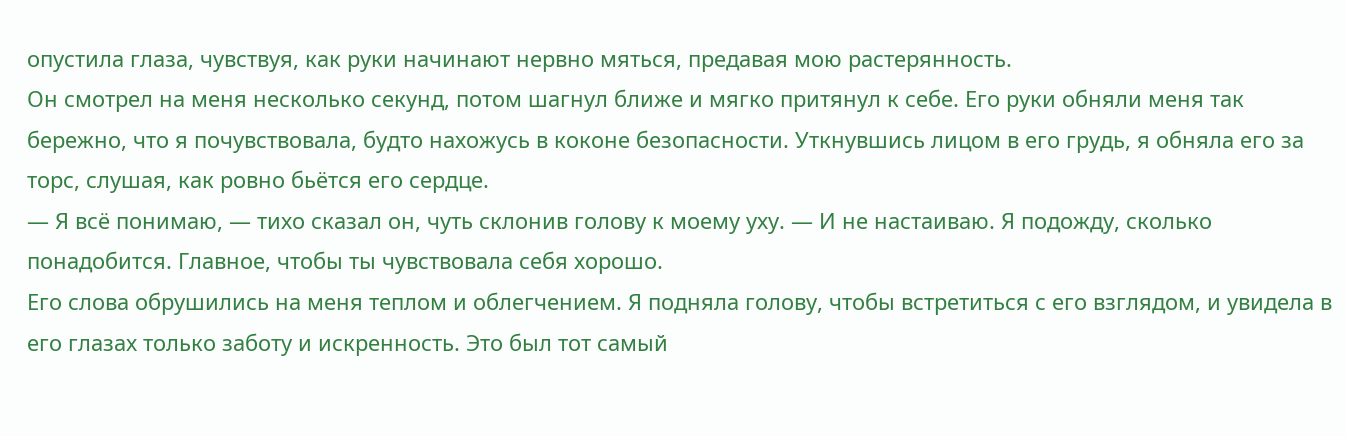опустила глаза, чувствуя, как руки начинают нервно мяться, предавая мою растерянность.
Он смотрел на меня несколько секунд, потом шагнул ближе и мягко притянул к себе. Его руки обняли меня так бережно, что я почувствовала, будто нахожусь в коконе безопасности. Уткнувшись лицом в его грудь, я обняла его за торс, слушая, как ровно бьётся его сердце.
— Я всё понимаю, — тихо сказал он, чуть склонив голову к моему уху. — И не настаиваю. Я подожду, сколько понадобится. Главное, чтобы ты чувствовала себя хорошо.
Его слова обрушились на меня теплом и облегчением. Я подняла голову, чтобы встретиться с его взглядом, и увидела в его глазах только заботу и искренность. Это был тот самый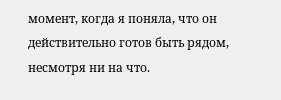момент, когда я поняла, что он действительно готов быть рядом, несмотря ни на что.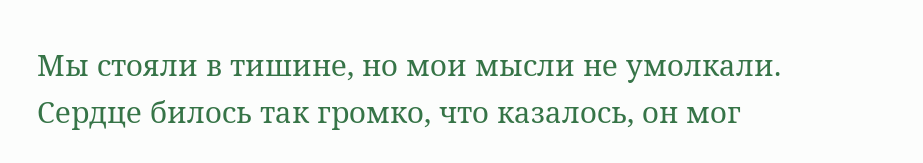Мы стояли в тишине, но мои мысли не умолкали. Сердце билось так громко, что казалось, он мог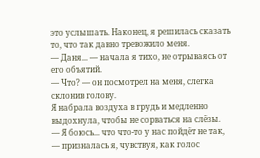это услышать. Наконец, я решилась сказать то, что так давно тревожило меня.
— Даня... — начала я тихо, не отрываясь от его объятий.
— Что? — он посмотрел на меня, слегка склонив голову.
Я набрала воздуха в грудь и медленно выдохнула, чтобы не сорваться на слёзы.
— Я боюсь... что что-то у нас пойдёт не так, — призналась я, чувствуя, как голос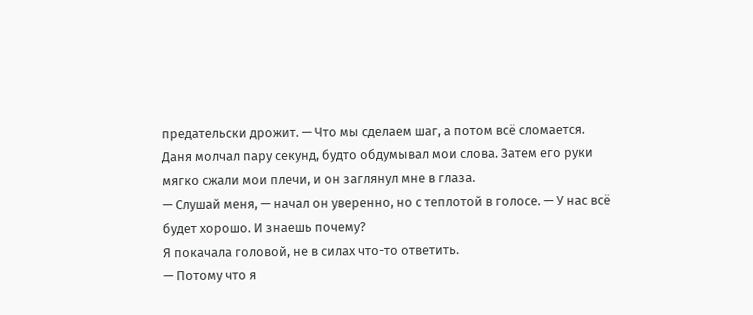предательски дрожит. — Что мы сделаем шаг, а потом всё сломается.
Даня молчал пару секунд, будто обдумывал мои слова. Затем его руки мягко сжали мои плечи, и он заглянул мне в глаза.
— Слушай меня, — начал он уверенно, но с теплотой в голосе. — У нас всё будет хорошо. И знаешь почему?
Я покачала головой, не в силах что-то ответить.
— Потому что я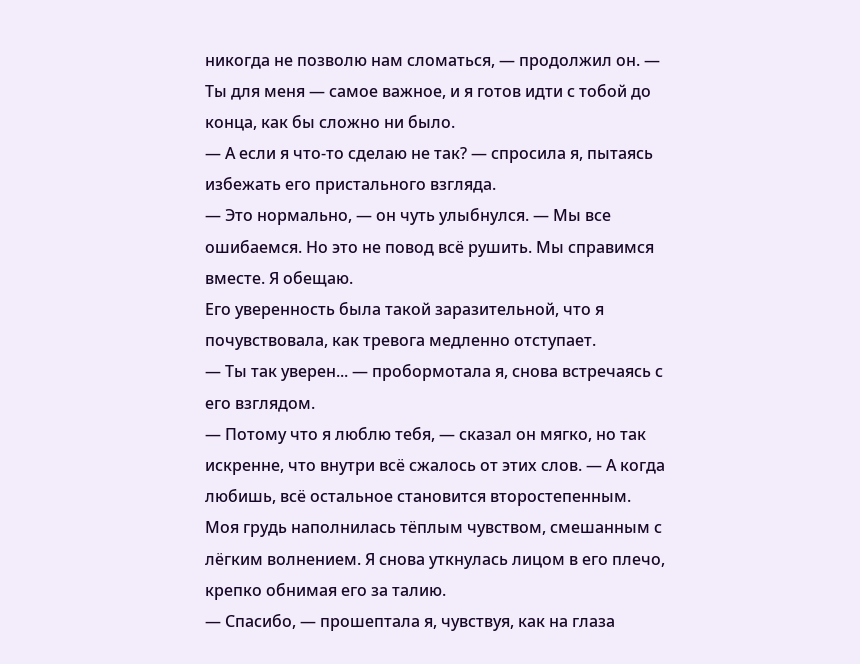никогда не позволю нам сломаться, — продолжил он. — Ты для меня — самое важное, и я готов идти с тобой до конца, как бы сложно ни было.
— А если я что-то сделаю не так? — спросила я, пытаясь избежать его пристального взгляда.
— Это нормально, — он чуть улыбнулся. — Мы все ошибаемся. Но это не повод всё рушить. Мы справимся вместе. Я обещаю.
Его уверенность была такой заразительной, что я почувствовала, как тревога медленно отступает.
— Ты так уверен... — пробормотала я, снова встречаясь с его взглядом.
— Потому что я люблю тебя, — сказал он мягко, но так искренне, что внутри всё сжалось от этих слов. — А когда любишь, всё остальное становится второстепенным.
Моя грудь наполнилась тёплым чувством, смешанным с лёгким волнением. Я снова уткнулась лицом в его плечо, крепко обнимая его за талию.
— Спасибо, — прошептала я, чувствуя, как на глаза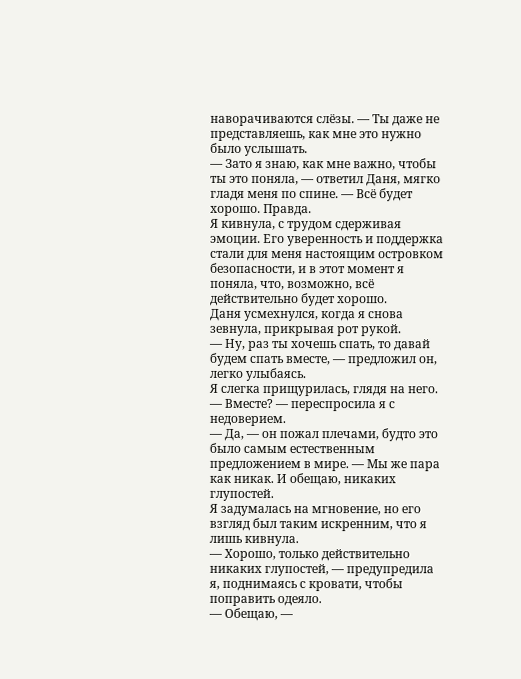наворачиваются слёзы. — Ты даже не представляешь, как мне это нужно было услышать.
— Зато я знаю, как мне важно, чтобы ты это поняла, — ответил Даня, мягко гладя меня по спине. — Всё будет хорошо. Правда.
Я кивнула, с трудом сдерживая эмоции. Его уверенность и поддержка стали для меня настоящим островком безопасности, и в этот момент я поняла, что, возможно, всё действительно будет хорошо.
Даня усмехнулся, когда я снова зевнула, прикрывая рот рукой.
— Ну, раз ты хочешь спать, то давай будем спать вместе, — предложил он, легко улыбаясь.
Я слегка прищурилась, глядя на него.
— Вместе? — переспросила я с недоверием.
— Да, — он пожал плечами, будто это было самым естественным предложением в мире. — Мы же пара как никак. И обещаю, никаких глупостей.
Я задумалась на мгновение, но его взгляд был таким искренним, что я лишь кивнула.
— Хорошо, только действительно никаких глупостей, — предупредила я, поднимаясь с кровати, чтобы поправить одеяло.
— Обещаю, —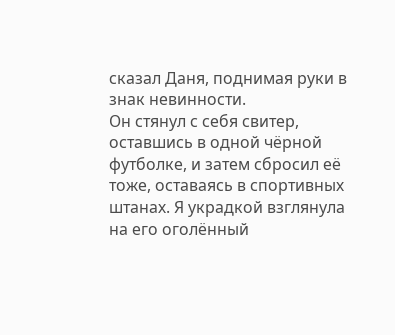сказал Даня, поднимая руки в знак невинности.
Он стянул с себя свитер, оставшись в одной чёрной футболке, и затем сбросил её тоже, оставаясь в спортивных штанах. Я украдкой взглянула на его оголённый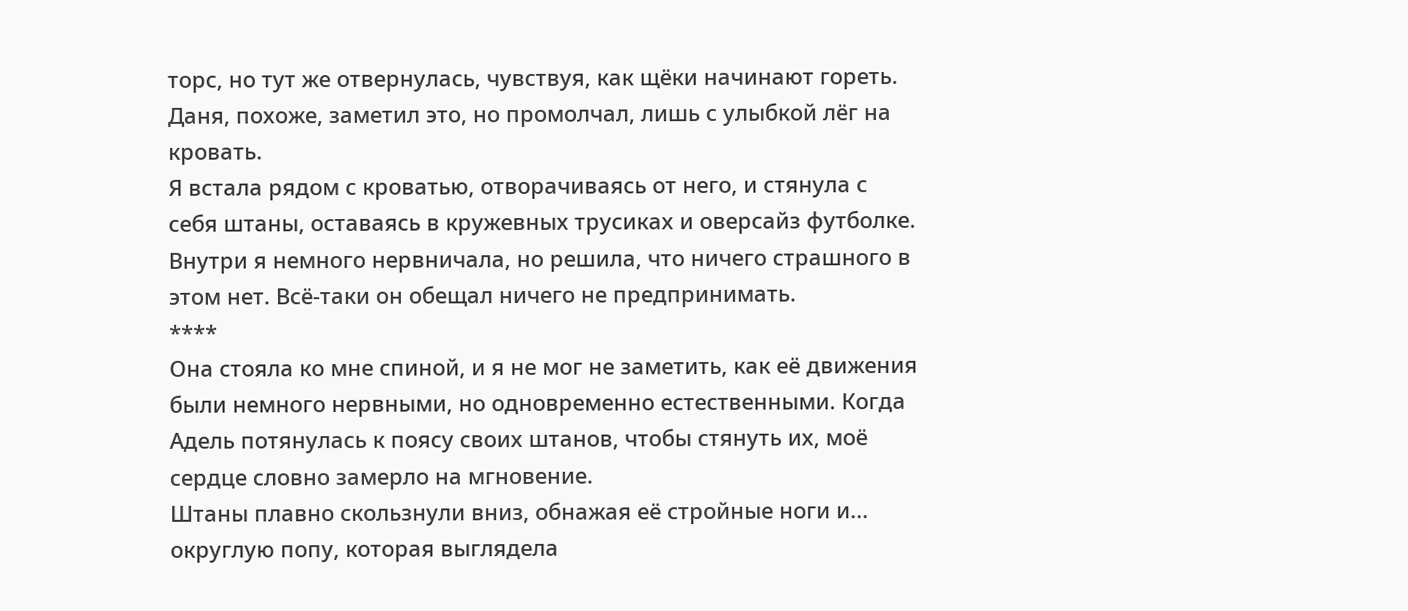торс, но тут же отвернулась, чувствуя, как щёки начинают гореть. Даня, похоже, заметил это, но промолчал, лишь с улыбкой лёг на кровать.
Я встала рядом с кроватью, отворачиваясь от него, и стянула с себя штаны, оставаясь в кружевных трусиках и оверсайз футболке. Внутри я немного нервничала, но решила, что ничего страшного в этом нет. Всё-таки он обещал ничего не предпринимать.
****
Она стояла ко мне спиной, и я не мог не заметить, как её движения были немного нервными, но одновременно естественными. Когда Адель потянулась к поясу своих штанов, чтобы стянуть их, моё сердце словно замерло на мгновение.
Штаны плавно скользнули вниз, обнажая её стройные ноги и... округлую попу, которая выглядела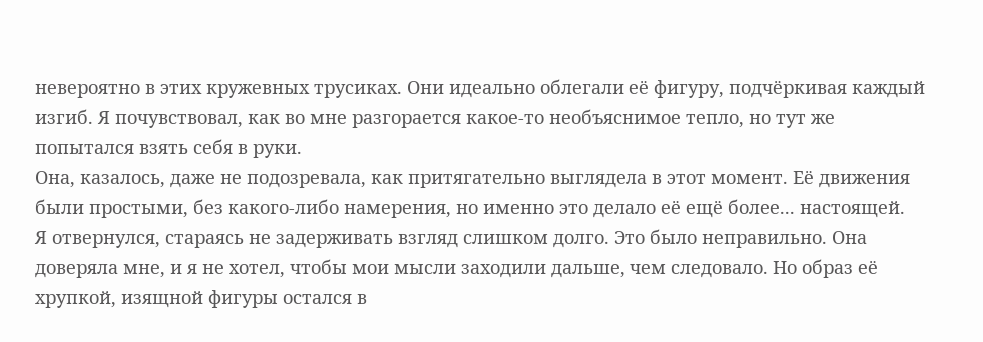невероятно в этих кружевных трусиках. Они идеально облегали её фигуру, подчёркивая каждый изгиб. Я почувствовал, как во мне разгорается какое-то необъяснимое тепло, но тут же попытался взять себя в руки.
Она, казалось, даже не подозревала, как притягательно выглядела в этот момент. Её движения были простыми, без какого-либо намерения, но именно это делало её ещё более... настоящей.
Я отвернулся, стараясь не задерживать взгляд слишком долго. Это было неправильно. Она доверяла мне, и я не хотел, чтобы мои мысли заходили дальше, чем следовало. Но образ её хрупкой, изящной фигуры остался в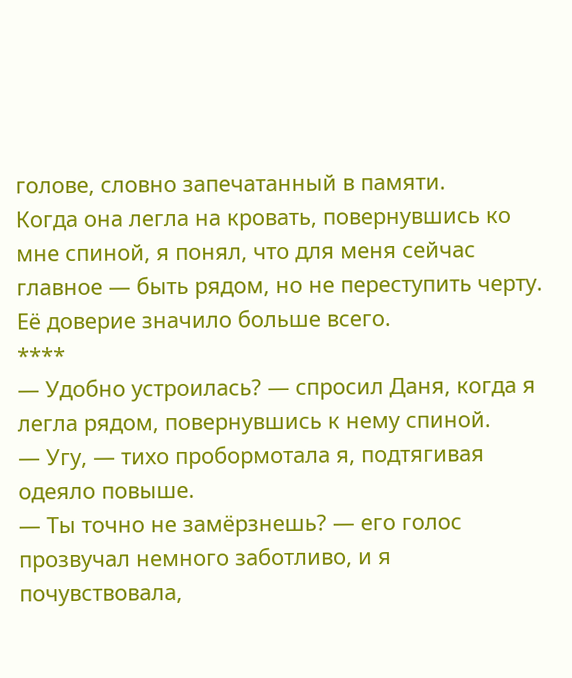голове, словно запечатанный в памяти.
Когда она легла на кровать, повернувшись ко мне спиной, я понял, что для меня сейчас главное — быть рядом, но не переступить черту. Её доверие значило больше всего.
****
— Удобно устроилась? — спросил Даня, когда я легла рядом, повернувшись к нему спиной.
— Угу, — тихо пробормотала я, подтягивая одеяло повыше.
— Ты точно не замёрзнешь? — его голос прозвучал немного заботливо, и я почувствовала,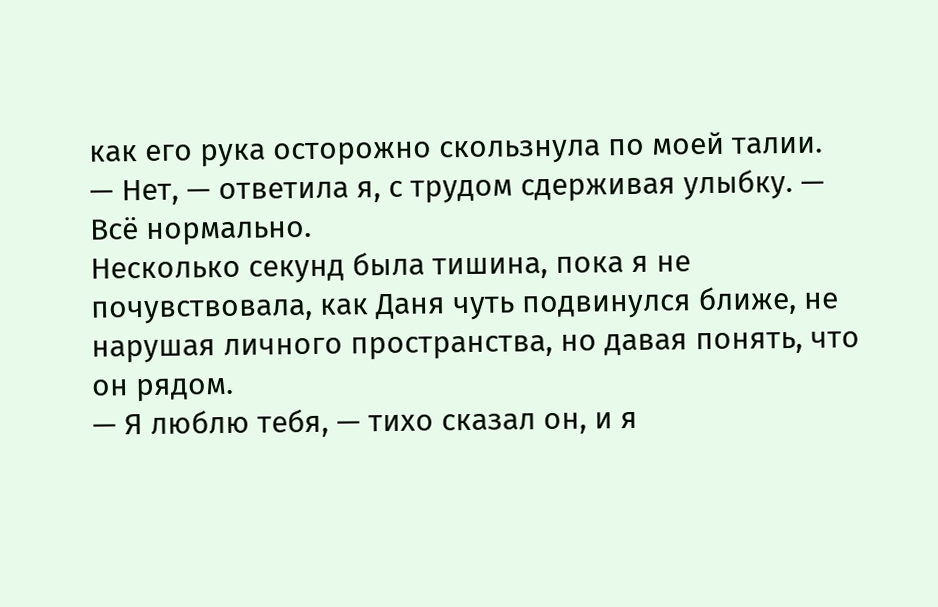как его рука осторожно скользнула по моей талии.
— Нет, — ответила я, с трудом сдерживая улыбку. — Всё нормально.
Несколько секунд была тишина, пока я не почувствовала, как Даня чуть подвинулся ближе, не нарушая личного пространства, но давая понять, что он рядом.
— Я люблю тебя, — тихо сказал он, и я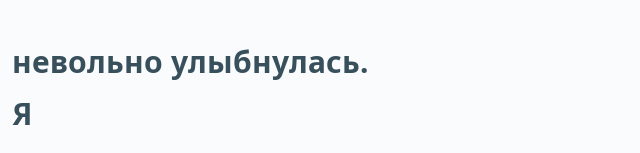невольно улыбнулась.
Я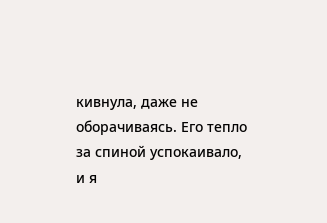кивнула, даже не оборачиваясь. Его тепло за спиной успокаивало, и я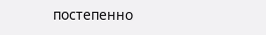постепенно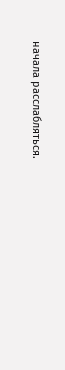начала расслабляться.